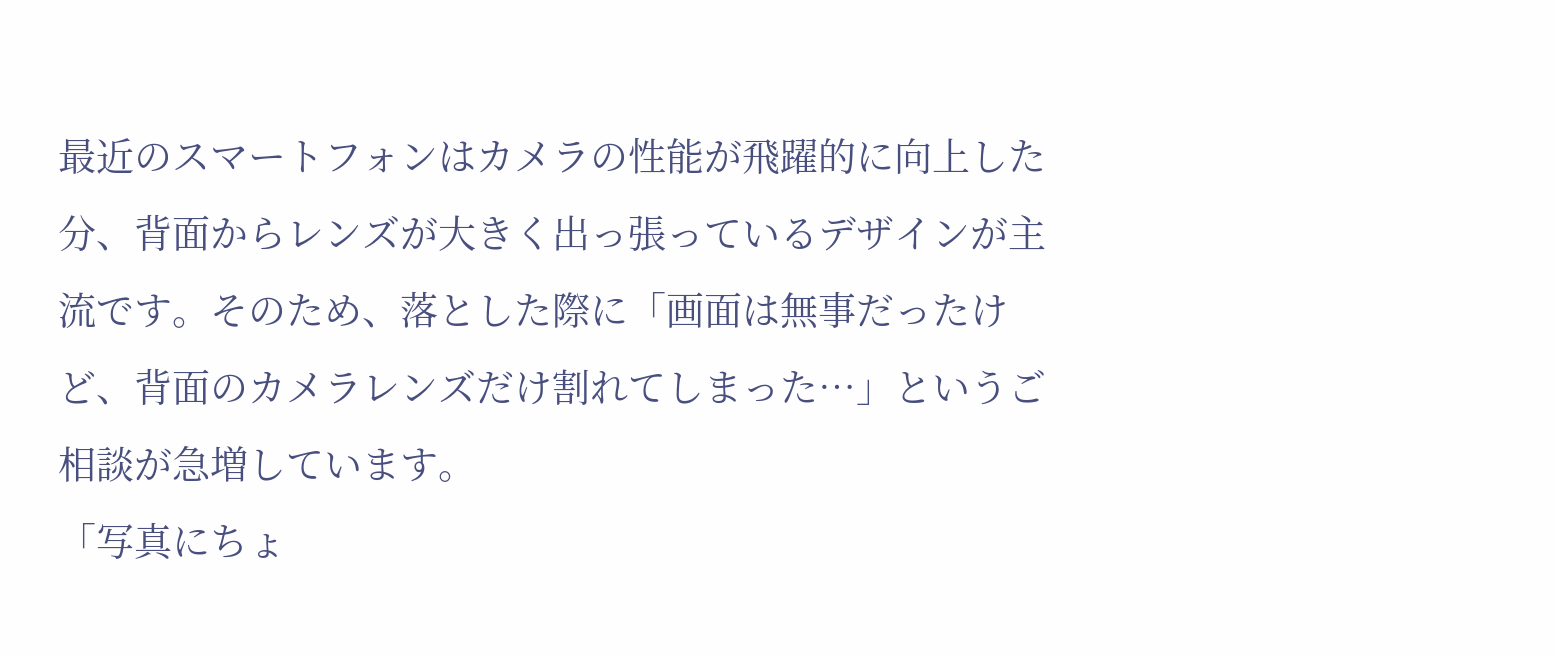最近のスマートフォンはカメラの性能が飛躍的に向上した分、背面からレンズが大きく出っ張っているデザインが主流です。そのため、落とした際に「画面は無事だったけど、背面のカメラレンズだけ割れてしまった…」というご相談が急増しています。
「写真にちょ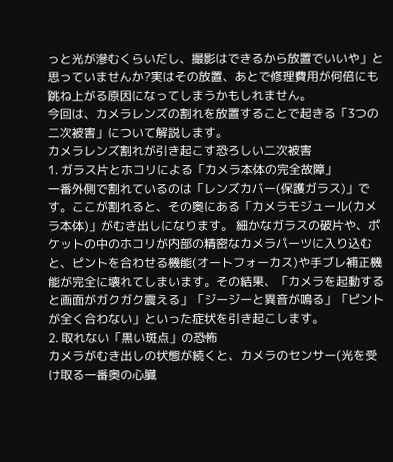っと光が滲むくらいだし、撮影はできるから放置でいいや」と思っていませんか?実はその放置、あとで修理費用が何倍にも跳ね上がる原因になってしまうかもしれません。
今回は、カメラレンズの割れを放置することで起きる「3つの二次被害」について解説します。
カメラレンズ割れが引き起こす恐ろしい二次被害
1. ガラス片とホコリによる「カメラ本体の完全故障」
一番外側で割れているのは「レンズカバー(保護ガラス)」です。ここが割れると、その奥にある「カメラモジュール(カメラ本体)」がむき出しになります。 細かなガラスの破片や、ポケットの中のホコリが内部の精密なカメラパーツに入り込むと、ピントを合わせる機能(オートフォーカス)や手ブレ補正機能が完全に壊れてしまいます。その結果、「カメラを起動すると画面がガクガク震える」「ジージーと異音が鳴る」「ピントが全く合わない」といった症状を引き起こします。
2. 取れない「黒い斑点」の恐怖
カメラがむき出しの状態が続くと、カメラのセンサー(光を受け取る一番奥の心臓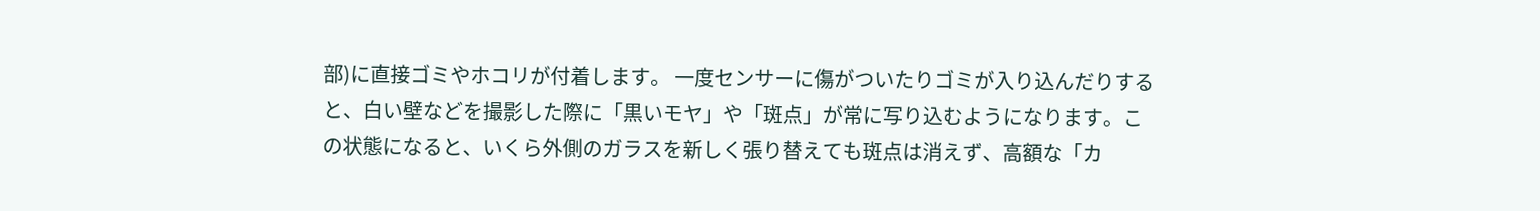部)に直接ゴミやホコリが付着します。 一度センサーに傷がついたりゴミが入り込んだりすると、白い壁などを撮影した際に「黒いモヤ」や「斑点」が常に写り込むようになります。この状態になると、いくら外側のガラスを新しく張り替えても斑点は消えず、高額な「カ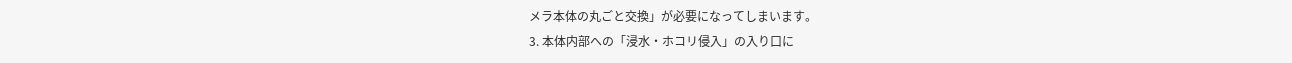メラ本体の丸ごと交換」が必要になってしまいます。
3. 本体内部への「浸水・ホコリ侵入」の入り口に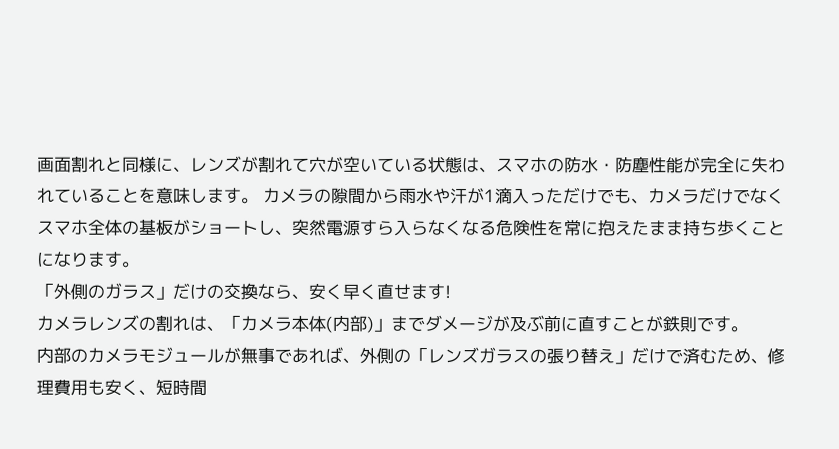画面割れと同様に、レンズが割れて穴が空いている状態は、スマホの防水・防塵性能が完全に失われていることを意味します。 カメラの隙間から雨水や汗が1滴入っただけでも、カメラだけでなくスマホ全体の基板がショートし、突然電源すら入らなくなる危険性を常に抱えたまま持ち歩くことになります。
「外側のガラス」だけの交換なら、安く早く直せます!
カメラレンズの割れは、「カメラ本体(内部)」までダメージが及ぶ前に直すことが鉄則です。
内部のカメラモジュールが無事であれば、外側の「レンズガラスの張り替え」だけで済むため、修理費用も安く、短時間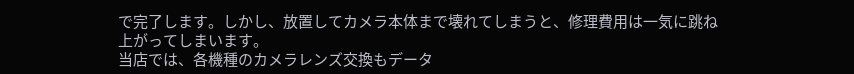で完了します。しかし、放置してカメラ本体まで壊れてしまうと、修理費用は一気に跳ね上がってしまいます。
当店では、各機種のカメラレンズ交換もデータ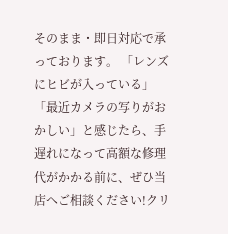そのまま・即日対応で承っております。 「レンズにヒビが入っている」「最近カメラの写りがおかしい」と感じたら、手遅れになって高額な修理代がかかる前に、ぜひ当店へご相談ください!クリ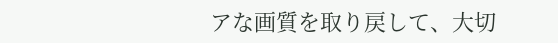アな画質を取り戻して、大切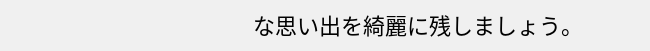な思い出を綺麗に残しましょう。